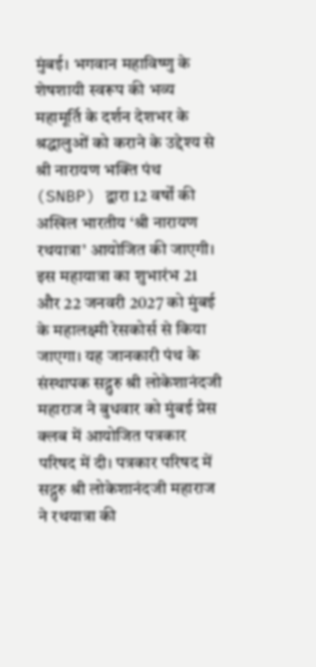मुंबई। भगवान महाविष्णु के शेषशायी स्वरूप की भव्य महामूर्ति के दर्शन देशभर के श्रद्धालुओं को कराने के उद्देश्य से श्री नारायण भक्ति पंथ (SNBP) द्वारा 12 वर्षों की अखिल भारतीय ‘श्री नारायण रथयात्रा’ आयोजित की जाएगी। इस महायात्रा का शुभारंभ 21 और 22 जनवरी 2027 को मुंबई के महालक्ष्मी रेसकोर्स से किया जाएगा। यह जानकारी पंथ के संस्थापक सद्गुरु श्री लोकेशानंदजी महाराज ने बुधवार को मुंबई प्रेस क्लब में आयोजित पत्रकार परिषद में दी। पत्रकार परिषद में सद्गुरु श्री लोकेशानंदजी महाराज ने रथयात्रा की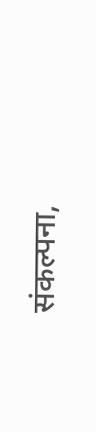संकल्पना,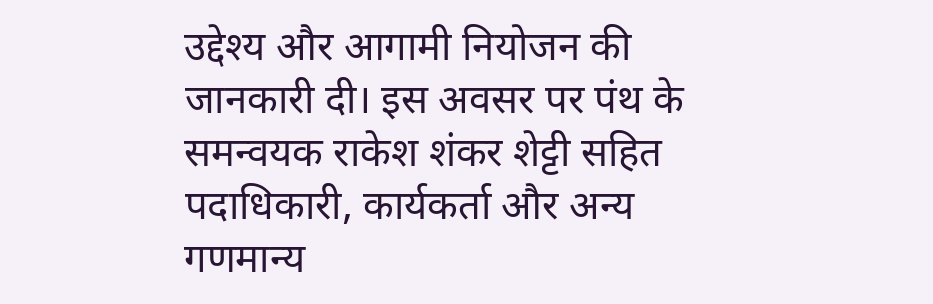उद्देश्य और आगामी नियोजन की जानकारी दी। इस अवसर पर पंथ के समन्वयक राकेश शंकर शेट्टी सहित पदाधिकारी, कार्यकर्ता और अन्य गणमान्य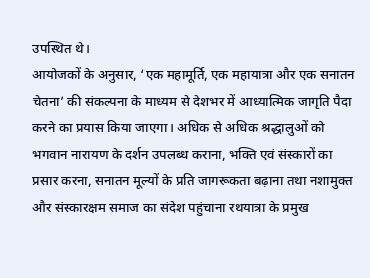उपस्थित थे।
आयोजकों के अनुसार, ‘एक महामूर्ति, एक महायात्रा और एक सनातन चेतना’ की संकल्पना के माध्यम से देशभर में आध्यात्मिक जागृति पैदा करने का प्रयास किया जाएगा। अधिक से अधिक श्रद्धालुओं को भगवान नारायण के दर्शन उपलब्ध कराना, भक्ति एवं संस्कारों का प्रसार करना, सनातन मूल्यों के प्रति जागरूकता बढ़ाना तथा नशामुक्त और संस्कारक्षम समाज का संदेश पहुंचाना रथयात्रा के प्रमुख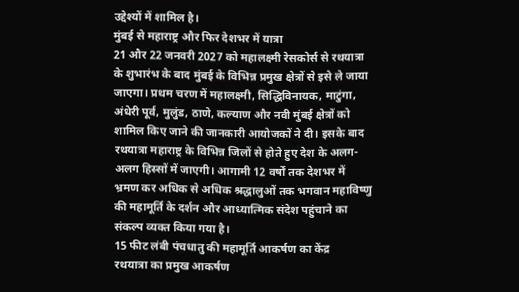उद्देश्यों में शामिल है।
मुंबई से महाराष्ट्र और फिर देशभर में यात्रा
21 और 22 जनवरी 2027 को महालक्ष्मी रेसकोर्स से रथयात्रा के शुभारंभ के बाद मुंबई के विभिन्न प्रमुख क्षेत्रों से इसे ले जाया जाएगा। प्रथम चरण में महालक्ष्मी, सिद्धिविनायक, माटुंगा, अंधेरी पूर्व, मुलुंड, ठाणे, कल्याण और नवी मुंबई क्षेत्रों को शामिल किए जाने की जानकारी आयोजकों ने दी। इसके बाद रथयात्रा महाराष्ट्र के विभिन्न जिलों से होते हुए देश के अलग-अलग हिस्सों में जाएगी। आगामी 12 वर्षों तक देशभर में भ्रमण कर अधिक से अधिक श्रद्धालुओं तक भगवान महाविष्णु की महामूर्ति के दर्शन और आध्यात्मिक संदेश पहुंचाने का संकल्प व्यक्त किया गया है।
15 फीट लंबी पंचधातु की महामूर्ति आकर्षण का केंद्र
रथयात्रा का प्रमुख आकर्षण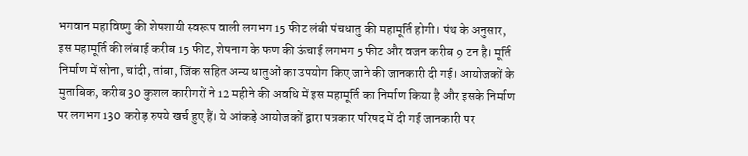भगवान महाविष्णु की शेषशायी स्वरूप वाली लगभग 15 फीट लंबी पंचधातु की महामूर्ति होगी। पंथ के अनुसार, इस महामूर्ति की लंबाई करीब 15 फीट, शेषनाग के फण की ऊंचाई लगभग 5 फीट और वजन करीब 9 टन है। मूर्ति निर्माण में सोना, चांदी, तांबा, जिंक सहित अन्य धातुओं का उपयोग किए जाने की जानकारी दी गई। आयोजकों के मुताबिक, करीब 30 कुशल कारीगरों ने 12 महीने की अवधि में इस महामूर्ति का निर्माण किया है और इसके निर्माण पर लगभग 130 करोड़ रुपये खर्च हुए हैं। ये आंकड़े आयोजकों द्वारा पत्रकार परिषद में दी गई जानकारी पर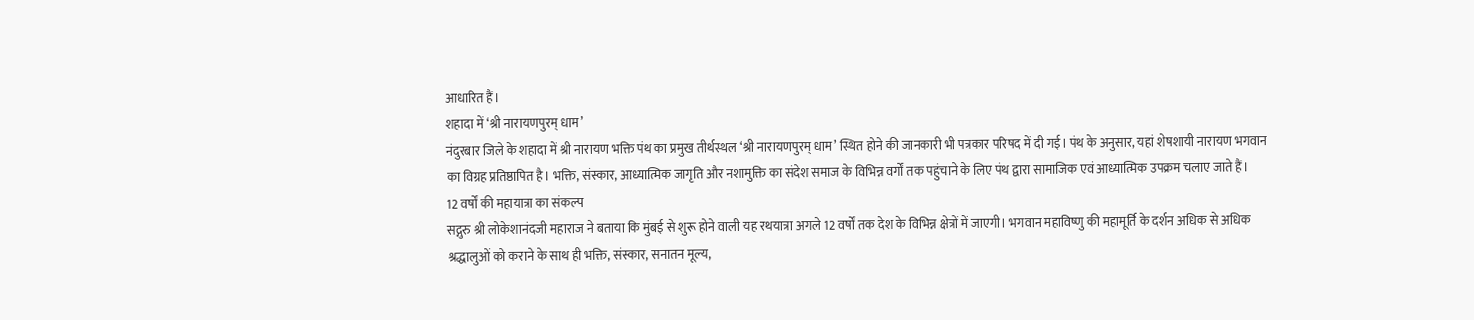आधारित हैं।
शहादा में ‘श्री नारायणपुरम् धाम’
नंदुरबार जिले के शहादा में श्री नारायण भक्ति पंथ का प्रमुख तीर्थस्थल ‘श्री नारायणपुरम् धाम’ स्थित होने की जानकारी भी पत्रकार परिषद में दी गई। पंथ के अनुसार, यहां शेषशायी नारायण भगवान का विग्रह प्रतिष्ठापित है। भक्ति, संस्कार, आध्यात्मिक जागृति और नशामुक्ति का संदेश समाज के विभिन्न वर्गों तक पहुंचाने के लिए पंथ द्वारा सामाजिक एवं आध्यात्मिक उपक्रम चलाए जाते हैं।
12 वर्षों की महायात्रा का संकल्प
सद्गुरु श्री लोकेशानंदजी महाराज ने बताया कि मुंबई से शुरू होने वाली यह रथयात्रा अगले 12 वर्षों तक देश के विभिन्न क्षेत्रों में जाएगी। भगवान महाविष्णु की महामूर्ति के दर्शन अधिक से अधिक श्रद्धालुओं को कराने के साथ ही भक्ति, संस्कार, सनातन मूल्य,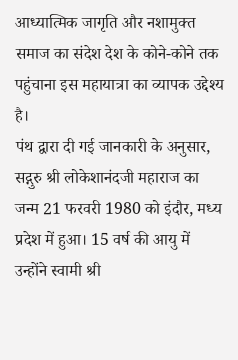आध्यात्मिक जागृति और नशामुक्त समाज का संदेश देश के कोने-कोने तक पहुंचाना इस महायात्रा का व्यापक उद्देश्य है।
पंथ द्वारा दी गई जानकारी के अनुसार, सद्गुरु श्री लोकेशानंदजी महाराज का जन्म 21 फरवरी 1980 को इंदौर, मध्य प्रदेश में हुआ। 15 वर्ष की आयु में उन्होंने स्वामी श्री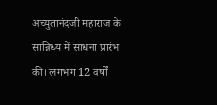अच्युतानंदजी महाराज के सान्निध्य में साधना प्रारंभ की। लगभग 12 वर्षों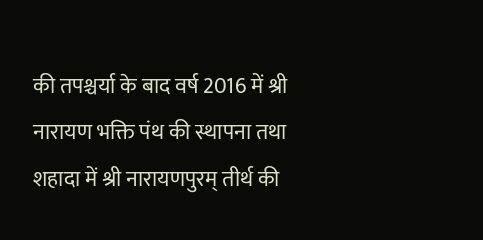की तपश्चर्या के बाद वर्ष 2016 में श्री नारायण भक्ति पंथ की स्थापना तथा शहादा में श्री नारायणपुरम् तीर्थ की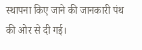स्थापना किए जाने की जानकारी पंथ की ओर से दी गई।